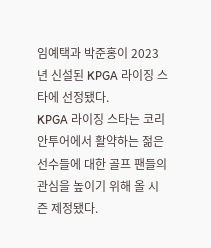임예택과 박준홍이 2023년 신설된 KPGA 라이징 스타에 선정됐다.
KPGA 라이징 스타는 코리안투어에서 활약하는 젊은 선수들에 대한 골프 팬들의 관심을 높이기 위해 올 시즌 제정됐다.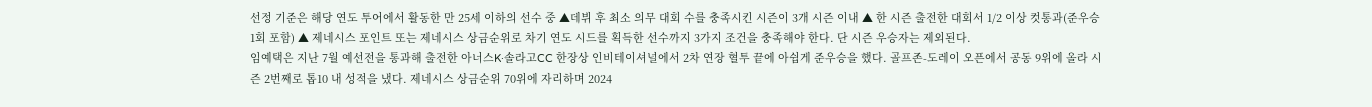선정 기준은 해당 연도 투어에서 활동한 만 25세 이하의 선수 중 ▲데뷔 후 최소 의무 대회 수를 충족시킨 시즌이 3개 시즌 이내 ▲ 한 시즌 출전한 대회서 1/2 이상 컷통과(준우승 1회 포함) ▲ 제네시스 포인트 또는 제네시스 상금순위로 차기 연도 시드를 획득한 선수까지 3가지 조건을 충족해야 한다. 단 시즌 우승자는 제외된다.
임예택은 지난 7월 예선전을 통과해 출전한 아너스K·솔라고CC 한장상 인비테이셔널에서 2차 연장 혈투 끝에 아쉽게 준우승을 했다. 골프존-도레이 오픈에서 공동 9위에 올라 시즌 2번째로 톱10 내 성적을 냈다. 제네시스 상금순위 70위에 자리하며 2024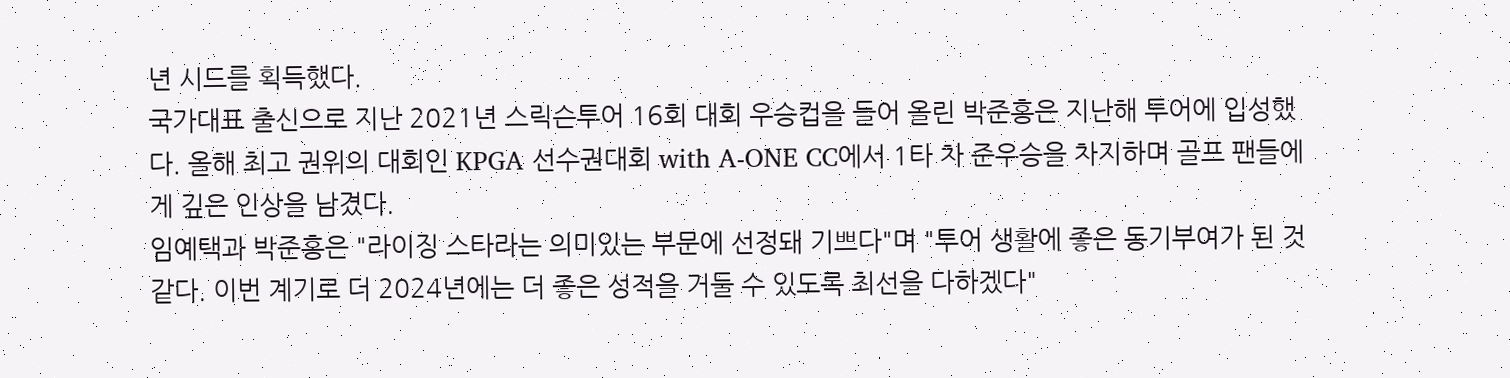년 시드를 획득했다.
국가대표 출신으로 지난 2021년 스릭슨투어 16회 대회 우승컵을 들어 올린 박준홍은 지난해 투어에 입성했다. 올해 최고 권위의 대회인 KPGA 선수권대회 with A-ONE CC에서 1타 차 준우승을 차지하며 골프 팬들에게 깊은 인상을 남겼다.
임예택과 박준홍은 "라이징 스타라는 의미있는 부문에 선정돼 기쁘다"며 "투어 생활에 좋은 동기부여가 된 것 같다. 이번 계기로 더 2024년에는 더 좋은 성적을 거둘 수 있도록 최선을 다하겠다"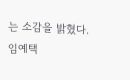는 소감을 밝혔다.
임예택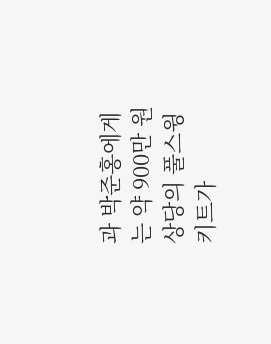과 박준홍에게는 약 900만 원 상당의 풀스윙 키트가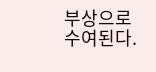부상으로 수여된다.